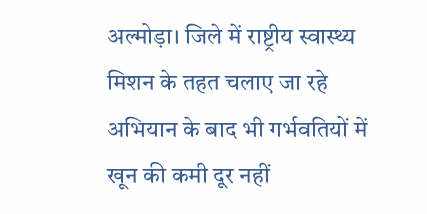अल्मोड़ा। जिले में राष्ट्रीय स्वास्थ्य मिशन के तहत चलाए जा रहे अभियान के बाद भी गर्भवतियों में खून की कमी दूर नहीं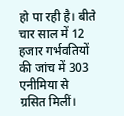हो पा रही है। बीते चार साल में 12 हजार गर्भवतियों की जांच में 303 एनीमिया से ग्रसित मिलीं।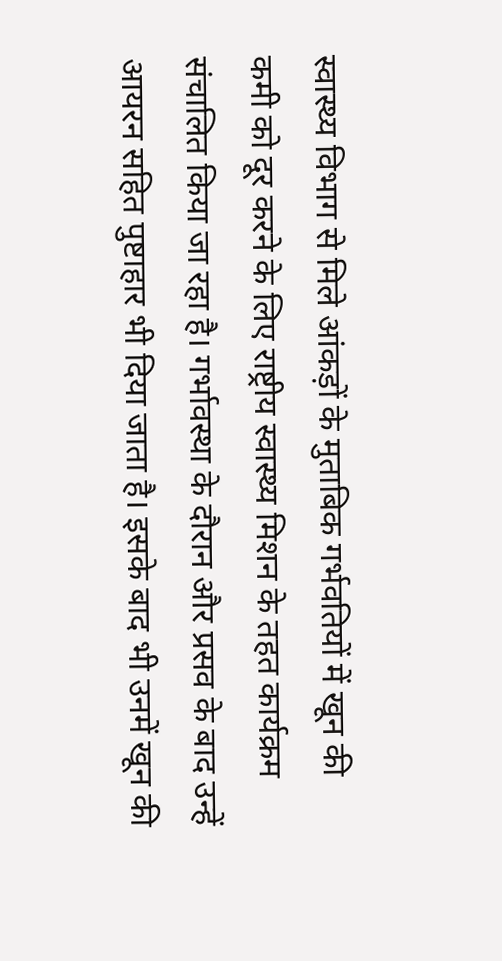स्वास्थ्य विभाग से मिले आंकड़ों के मुताबिक गर्भवतियों में खून की कमी को दूर करने के लिए राष्ट्रीय स्वास्थ्य मिशन के तहत कार्यक्रम संचालित किया जा रहा है। गर्भावस्था के दौरान और प्रसव के बाद उन्हें आयरन सहित पुष्टाहार भी दिया जाता है। इसके बाद भी उनमें खून की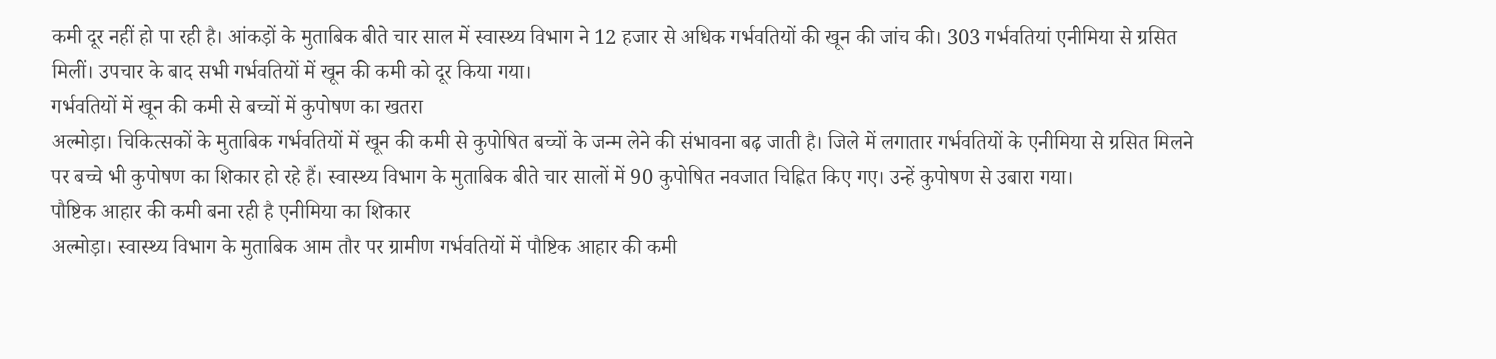कमी दूर नहीं हो पा रही है। आंकड़ों के मुताबिक बीते चार साल में स्वास्थ्य विभाग ने 12 हजार से अधिक गर्भवतियों की खून की जांच की। 303 गर्भवतियां एनीमिया से ग्रसित मिलीं। उपचार के बाद सभी गर्भवतियों में खून की कमी को दूर किया गया।
गर्भवतियों में खून की कमी से बच्चों में कुपोषण का खतरा
अल्मोड़ा। चिकित्सकों के मुताबिक गर्भवतियों में खून की कमी से कुपोषित बच्चों के जन्म लेने की संभावना बढ़ जाती है। जिले में लगातार गर्भवतियों के एनीमिया से ग्रसित मिलने पर बच्चे भी कुपोषण का शिकार हो रहे हैं। स्वास्थ्य विभाग के मुताबिक बीते चार सालों में 90 कुपोषित नवजात चिह्नित किए गए। उन्हें कुपोषण से उबारा गया।
पौष्टिक आहार की कमी बना रही है एनीमिया का शिकार
अल्मोड़ा। स्वास्थ्य विभाग के मुताबिक आम तौर पर ग्रामीण गर्भवतियों में पौष्टिक आहार की कमी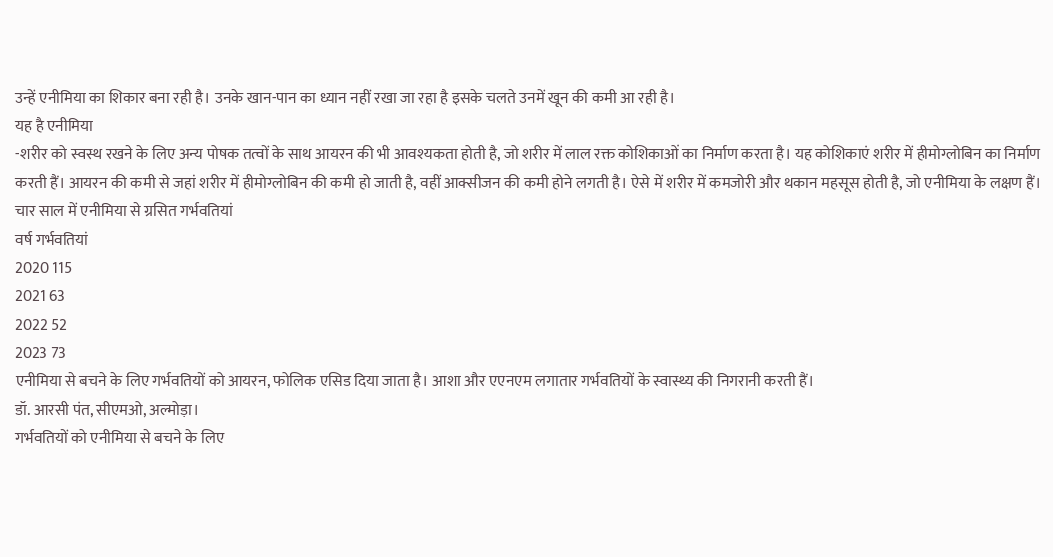उन्हें एनीमिया का शिकार बना रही है। उनके खान-पान का ध्यान नहीं रखा जा रहा है इसके चलते उनमें खून की कमी आ रही है।
यह है एनीमिया
-शरीर को स्वस्थ रखने के लिए अन्य पोषक तत्वों के साथ आयरन की भी आवश्यकता होती है, जो शरीर में लाल रक्त कोशिकाओं का निर्माण करता है। यह कोशिकाएं शरीर में हीमोग्लोबिन का निर्माण करती हैं। आयरन की कमी से जहां शरीर में हीमोग्लोबिन की कमी हो जाती है, वहीं आक्सीजन की कमी होने लगती है। ऐसे में शरीर में कमजोरी और थकान महसूस होती है, जो एनीमिया के लक्षण हैं।
चार साल में एनीमिया से ग्रसित गर्भवतियां
वर्ष गर्भवतियां
2020 115
2021 63
2022 52
2023 73
एनीमिया से बचने के लिए गर्भवतियों को आयरन, फोलिक एसिड दिया जाता है। आशा और एएनएम लगातार गर्भवतियों के स्वास्थ्य की निगरानी करती हैं।
डॉ. आरसी पंत, सीएमओ, अल्मोड़ा।
गर्भवतियों को एनीमिया से बचने के लिए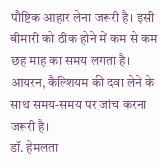पौष्टिक आहार लेना जरूरी है। इसी बीमारी को ठीक होने में कम से कम छह माह का समय लगता है। आयरन, कैल्शियम की दवा लेने के साथ समय-समय पर जांच करना जरूरी है।
डॉ. हेमलता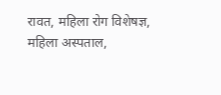रावत, महिला रोग विशेषज्ञ, महिला अस्पताल,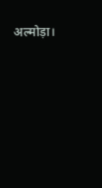अल्मोड़ा।